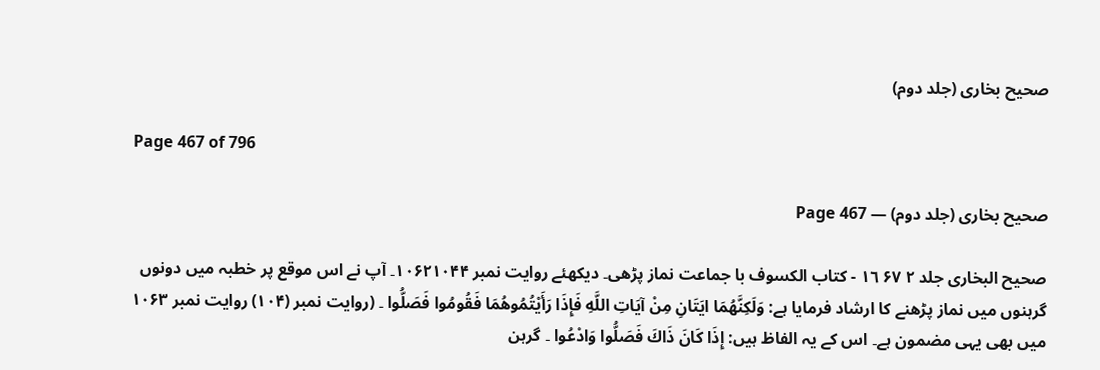صحیح بخاری (جلد دوم)

Page 467 of 796

صحیح بخاری (جلد دوم) — Page 467

صحيح البخاری جلد ۲ ۶۷ ١٦ - كتاب الكسوف با جماعت نماز پڑھی۔ دیکھئے روایت نمبر ۱۰۶۲۱۰۴۴۔ آپ نے اس موقع پر خطبہ میں دونوں گرہنوں میں نماز پڑھنے کا ارشاد فرمایا ہے: وَلَكِنَّهُمَا ايَتَانِ مِنْ آيَاتِ اللَّهِ فَإِذَا رَأَيْتُمُوهُمَا فَقُومُوا فَصَلُّوا ۔ (روایت نمبر (۱۰۴) روایت نمبر ۱۰۶۳ میں بھی یہی مضمون ہے۔ اس کے یہ الفاظ ہیں: إِذَا كَانَ ذَاكَ فَصَلُّوا وَادْعُوا ۔ گرہن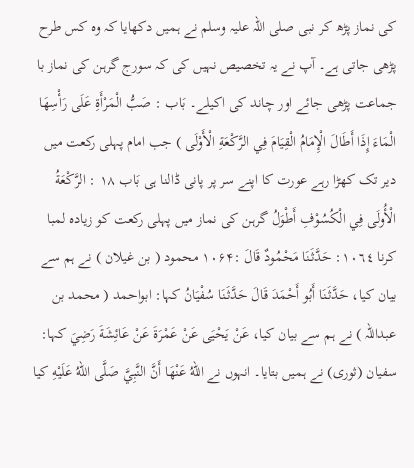کی نماز پڑھ کر نبی صلی اللہ علیہ وسلم نے ہمیں دکھایا کہ وہ کس طرح پڑھی جاتی ہے۔ آپ نے یہ تخصیص نہیں کی کہ سورج گرہن کی نماز با جماعت پڑھی جائے اور چاند کی اکیلے۔ بَاب : صَبُّ الْمَرْأَةِ عَلَى رَأْسِهَا الْمَاءَ إِذَا أَطَالَ الْإِمَامُ الْقِيَامَ فِي الرَّكْعَةِ الْأَوْلَى ) جب امام پہلی رکعت میں دیر تک کھڑا رہے عورت کا اپنے سر پر پانی ڈالنا ہی بَاب ١٨ : الرَّكْعَةُ الْأُولَى فِي الْكُسُوْفِ أَطْوَلُ گرہن کی نماز میں پہلی رکعت کو زیادہ لمبا کرنا ١٠٦٤: حَدَّثَنَا مَحْمُودٌ قَالَ :۱۰۶۴ محمود ( بن غیلان ) نے ہم سے بیان کیا، حَدَّثَنَا أَبُو أَحْمَدَ قَالَ حَدَّثَنَا سُفْيَانُ کہا: ابواحمد ( محمد بن عبداللہ ) نے ہم سے بیان کیا، عَنْ يَحْيَى عَنْ عَمْرَةَ عَنْ عَائِشَةَ رَضِيَ کہا: سفیان (ثوری) نے ہمیں بتایا۔ انہوں نے اللهُ عَنْهَا أَنَّ النَّبِيَّ صَلَّى اللهُ عَلَيْهِ کیا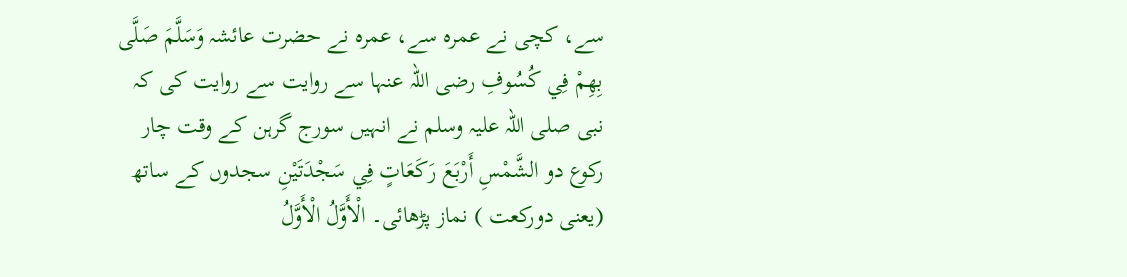سے، کچی نے عمرہ سے، عمرہ نے حضرت عائشہ وَسَلَّمَ صَلَّى بِهِمْ فِي كُسُوفِ رضی اللہ عنہا سے روایت سے روایت کی کہ نبی صلی اللہ علیہ وسلم نے انہیں سورج گرہن کے وقت چار رکوع دو الشَّمْسِ أَرْبَعَ رَكَعَاتٍ فِي سَجْدَتَيْنِ سجدوں کے ساتھ (یعنی دورکعت ) نماز پڑھائی۔ الْأَوَّلُ الْأَوَّلُ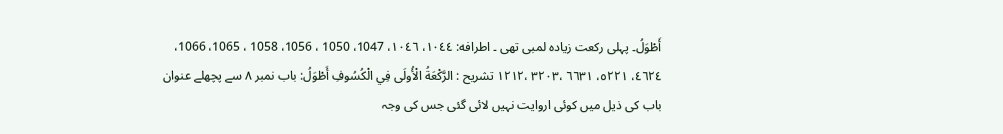أَطْوَلُ۔ پہلی رکعت زیادہ لمبی تھی ۔ اطرافه: ١٠٤٤، ١٠٤٦، 1047، 1050 ، 1056، 1058 ، 1065، 1066، ٤٦٢٤، ٥٢٢١، ٦٦٣١ ،۳۲۰۳ ،۱۲۱۲ تشريح : الرَّكْعَةُ الْأُولَى فِي الْكُسُوفِ أَطْوَلُ: باب نمبر ۸ سے پچھلے عنوان باب کی ذیل میں کوئی اروایت نہیں لائی گئی جس کی وجہ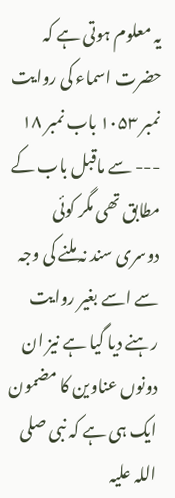یہ معلوم ہوتی ہے کہ حضرت اسماء کی روایت نمبر ۱۰۵۳ باب نمبر ۱۸ --- سے ماقبل باب کے مطابق تھی مگر کوئی دوسری سند نہ ملنے کی وجہ سے اسے بغیر روایت رہنے دیا گیا ہے نیز ان دونوں عناوین کا مضمون ایک ہی ہے کہ نبی صلی اللہ علیہ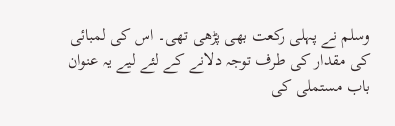وسلم نے پہلی رکعت بھی پڑھی تھی۔ اس کی لمبائی کی مقدار کی طرف توجہ دلانے کے لئے لیے یہ عنوان باب مستملی کی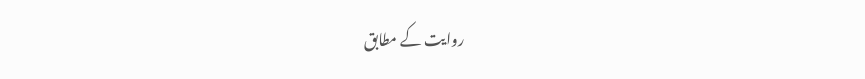روایت کے مطابق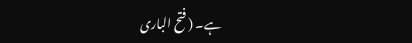ہے۔ ( فتح الباری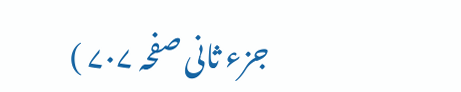جزء ثانی صفحہ ۷۰۷ )